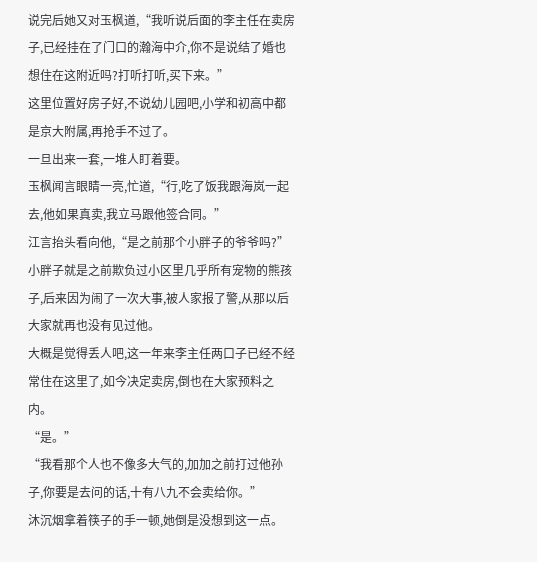说完后她又对玉枫道,“我听说后面的李主任在卖房子,已经挂在了门口的瀚海中介,你不是说结了婚也想住在这附近吗?打听打听,买下来。”
这里位置好房子好,不说幼儿园吧,小学和初高中都是京大附属,再抢手不过了。
一旦出来一套,一堆人盯着要。
玉枫闻言眼睛一亮,忙道,“行,吃了饭我跟海岚一起去,他如果真卖,我立马跟他签合同。”
江言抬头看向他,“是之前那个小胖子的爷爷吗?”
小胖子就是之前欺负过小区里几乎所有宠物的熊孩子,后来因为闹了一次大事,被人家报了警,从那以后大家就再也没有见过他。
大概是觉得丢人吧,这一年来李主任两口子已经不经常住在这里了,如今决定卖房,倒也在大家预料之内。
“是。”
“我看那个人也不像多大气的,加加之前打过他孙子,你要是去问的话,十有八九不会卖给你。”
沐沉烟拿着筷子的手一顿,她倒是没想到这一点。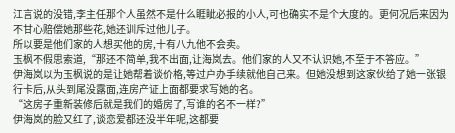江言说的没错,李主任那个人虽然不是什么睚眦必报的小人,可也确实不是个大度的。更何况后来因为不甘心赔偿她那些花,她还训斥过他儿子。
所以要是他们家的人想买他的房,十有八九他不会卖。
玉枫不假思索道,“那还不简单,我不出面,让海岚去。他们家的人又不认识她,不至于不答应。”
伊海岚以为玉枫说的是让她帮着谈价格,等过户办手续就他自己来。但她没想到这家伙给了她一张银行卡后,从头到尾没露面,连房产证上面都要求写她的名。
“这房子重新装修后就是我们的婚房了,写谁的名不一样?”
伊海岚的脸又红了,谈恋爱都还没半年呢,这都要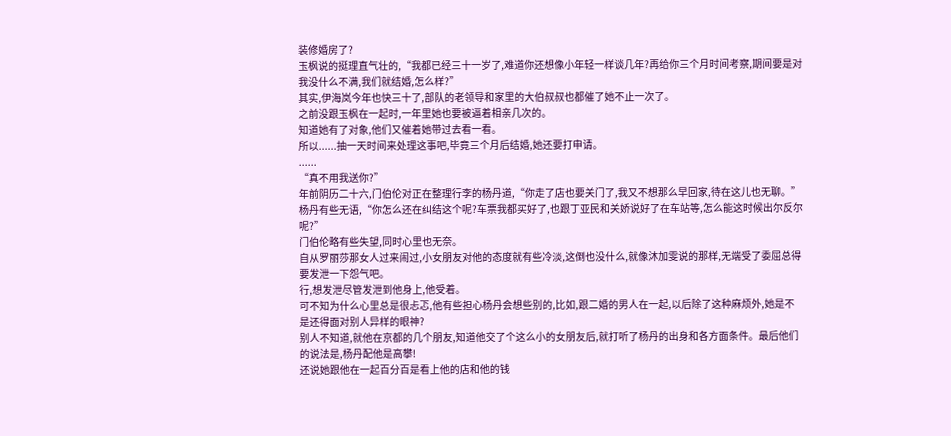装修婚房了?
玉枫说的挺理直气壮的,“我都已经三十一岁了,难道你还想像小年轻一样谈几年?再给你三个月时间考察,期间要是对我没什么不满,我们就结婚,怎么样?”
其实,伊海岚今年也快三十了,部队的老领导和家里的大伯叔叔也都催了她不止一次了。
之前没跟玉枫在一起时,一年里她也要被逼着相亲几次的。
知道她有了对象,他们又催着她带过去看一看。
所以......抽一天时间来处理这事吧,毕竟三个月后结婚,她还要打申请。
......
“真不用我送你?”
年前阴历二十六,门伯伦对正在整理行李的杨丹道,“你走了店也要关门了,我又不想那么早回家,待在这儿也无聊。”
杨丹有些无语,“你怎么还在纠结这个呢?车票我都买好了,也跟丁亚民和关娇说好了在车站等,怎么能这时候出尔反尔呢?”
门伯伦略有些失望,同时心里也无奈。
自从罗丽莎那女人过来闹过,小女朋友对他的态度就有些冷淡,这倒也没什么,就像沐加雯说的那样,无端受了委屈总得要发泄一下怨气吧。
行,想发泄尽管发泄到他身上,他受着。
可不知为什么心里总是很忐忑,他有些担心杨丹会想些别的,比如,跟二婚的男人在一起,以后除了这种麻烦外,她是不是还得面对别人异样的眼神?
别人不知道,就他在京都的几个朋友,知道他交了个这么小的女朋友后,就打听了杨丹的出身和各方面条件。最后他们的说法是,杨丹配他是高攀!
还说她跟他在一起百分百是看上他的店和他的钱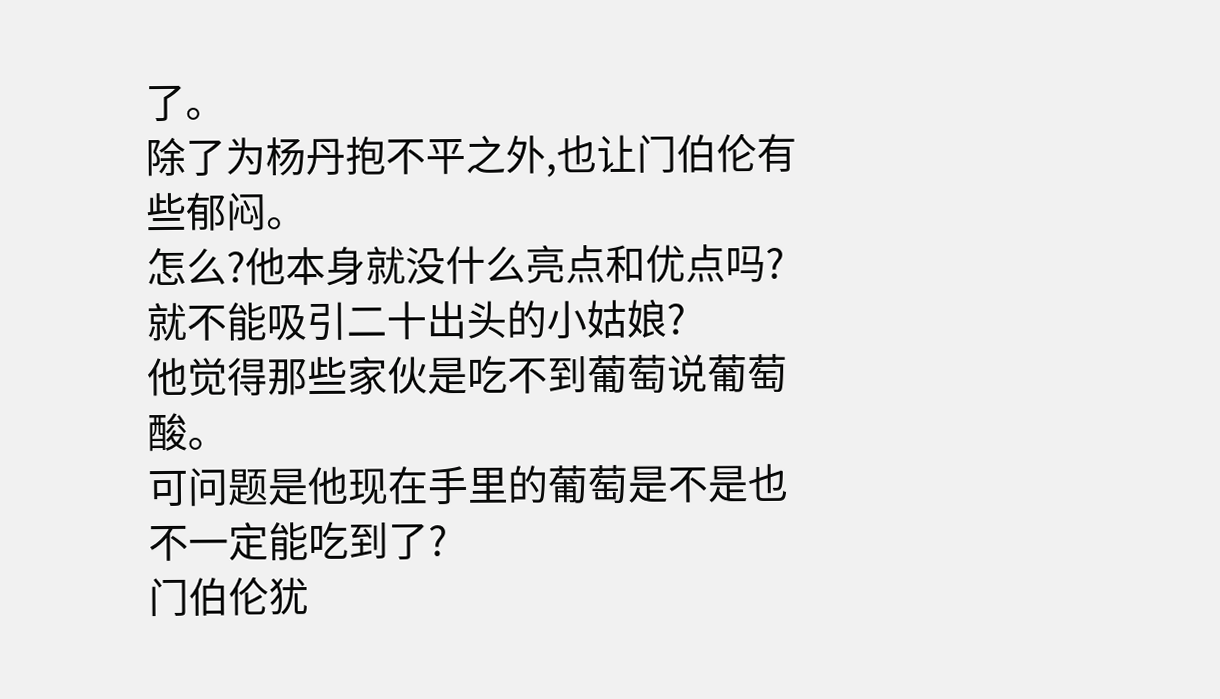了。
除了为杨丹抱不平之外,也让门伯伦有些郁闷。
怎么?他本身就没什么亮点和优点吗?就不能吸引二十出头的小姑娘?
他觉得那些家伙是吃不到葡萄说葡萄酸。
可问题是他现在手里的葡萄是不是也不一定能吃到了?
门伯伦犹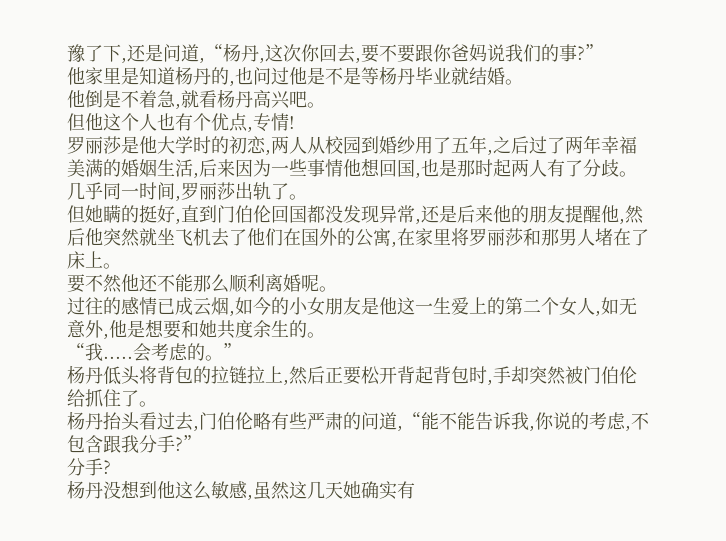豫了下,还是问道,“杨丹,这次你回去,要不要跟你爸妈说我们的事?”
他家里是知道杨丹的,也问过他是不是等杨丹毕业就结婚。
他倒是不着急,就看杨丹高兴吧。
但他这个人也有个优点,专情!
罗丽莎是他大学时的初恋,两人从校园到婚纱用了五年,之后过了两年幸福美满的婚姻生活,后来因为一些事情他想回国,也是那时起两人有了分歧。
几乎同一时间,罗丽莎出轨了。
但她瞒的挺好,直到门伯伦回国都没发现异常,还是后来他的朋友提醒他,然后他突然就坐飞机去了他们在国外的公寓,在家里将罗丽莎和那男人堵在了床上。
要不然他还不能那么顺利离婚呢。
过往的感情已成云烟,如今的小女朋友是他这一生爱上的第二个女人,如无意外,他是想要和她共度余生的。
“我.....会考虑的。”
杨丹低头将背包的拉链拉上,然后正要松开背起背包时,手却突然被门伯伦给抓住了。
杨丹抬头看过去,门伯伦略有些严肃的问道,“能不能告诉我,你说的考虑,不包含跟我分手?”
分手?
杨丹没想到他这么敏感,虽然这几天她确实有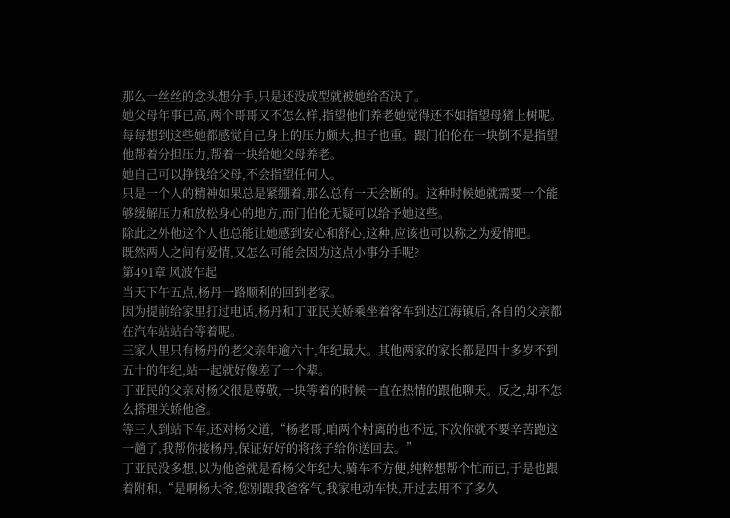那么一丝丝的念头想分手,只是还没成型就被她给否决了。
她父母年事已高,两个哥哥又不怎么样,指望他们养老她觉得还不如指望母猪上树呢。
每每想到这些她都感觉自己身上的压力颇大,担子也重。跟门伯伦在一块倒不是指望他帮着分担压力,帮着一块给她父母养老。
她自己可以挣钱给父母,不会指望任何人。
只是一个人的精神如果总是紧绷着,那么总有一天会断的。这种时候她就需要一个能够缓解压力和放松身心的地方,而门伯伦无疑可以给予她这些。
除此之外他这个人也总能让她感到安心和舒心,这种,应该也可以称之为爱情吧。
既然两人之间有爱情,又怎么可能会因为这点小事分手呢?
第491章 风波乍起
当天下午五点,杨丹一路顺利的回到老家。
因为提前给家里打过电话,杨丹和丁亚民关娇乘坐着客车到达江海镇后,各自的父亲都在汽车站站台等着呢。
三家人里只有杨丹的老父亲年逾六十,年纪最大。其他两家的家长都是四十多岁不到五十的年纪,站一起就好像差了一个辈。
丁亚民的父亲对杨父很是尊敬,一块等着的时候一直在热情的跟他聊天。反之,却不怎么搭理关娇他爸。
等三人到站下车,还对杨父道,“杨老哥,咱两个村离的也不远,下次你就不要辛苦跑这一趟了,我帮你接杨丹,保证好好的将孩子给你送回去。”
丁亚民没多想,以为他爸就是看杨父年纪大,骑车不方便,纯粹想帮个忙而已,于是也跟着附和,“是啊杨大爷,您别跟我爸客气,我家电动车快,开过去用不了多久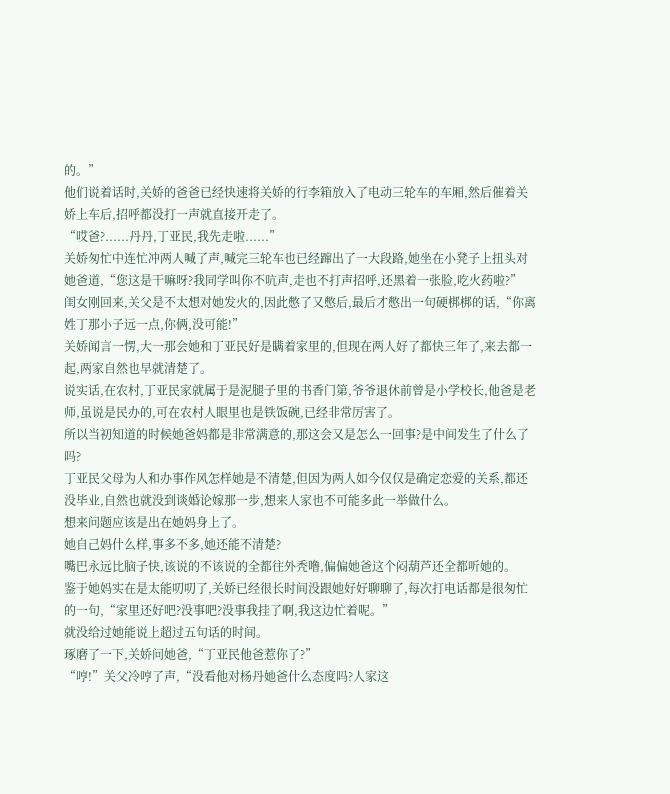的。”
他们说着话时,关娇的爸爸已经快速将关娇的行李箱放入了电动三轮车的车厢,然后催着关娇上车后,招呼都没打一声就直接开走了。
“哎爸?......丹丹,丁亚民,我先走啦......”
关娇匆忙中连忙冲两人喊了声,喊完三轮车也已经蹿出了一大段路,她坐在小凳子上扭头对她爸道,“您这是干嘛呀?我同学叫你不吭声,走也不打声招呼,还黑着一张脸,吃火药啦?”
闺女刚回来,关父是不太想对她发火的,因此憋了又憋后,最后才憋出一句硬梆梆的话,“你离姓丁那小子远一点,你俩,没可能!”
关娇闻言一愣,大一那会她和丁亚民好是瞒着家里的,但现在两人好了都快三年了,来去都一起,两家自然也早就清楚了。
说实话,在农村,丁亚民家就属于是泥腿子里的书香门第,爷爷退休前曾是小学校长,他爸是老师,虽说是民办的,可在农村人眼里也是铁饭碗,已经非常厉害了。
所以当初知道的时候她爸妈都是非常满意的,那这会又是怎么一回事?是中间发生了什么了吗?
丁亚民父母为人和办事作风怎样她是不清楚,但因为两人如今仅仅是确定恋爱的关系,都还没毕业,自然也就没到谈婚论嫁那一步,想来人家也不可能多此一举做什么。
想来问题应该是出在她妈身上了。
她自己妈什么样,事多不多,她还能不清楚?
嘴巴永远比脑子快,该说的不该说的全都往外秃噜,偏偏她爸这个闷葫芦还全都听她的。
鉴于她妈实在是太能叨叨了,关娇已经很长时间没跟她好好聊聊了,每次打电话都是很匆忙的一句,“家里还好吧?没事吧?没事我挂了啊,我这边忙着呢。”
就没给过她能说上超过五句话的时间。
琢磨了一下,关娇问她爸,“丁亚民他爸惹你了?”
“哼!”关父冷哼了声,“没看他对杨丹她爸什么态度吗?人家这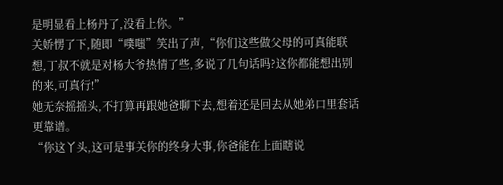是明显看上杨丹了,没看上你。”
关娇愣了下,随即“噗嗤”笑出了声,“你们这些做父母的可真能联想,丁叔不就是对杨大爷热情了些,多说了几句话吗?这你都能想出别的来,可真行!”
她无奈摇摇头,不打算再跟她爸聊下去,想着还是回去从她弟口里套话更靠谱。
“你这丫头,这可是事关你的终身大事,你爸能在上面瞎说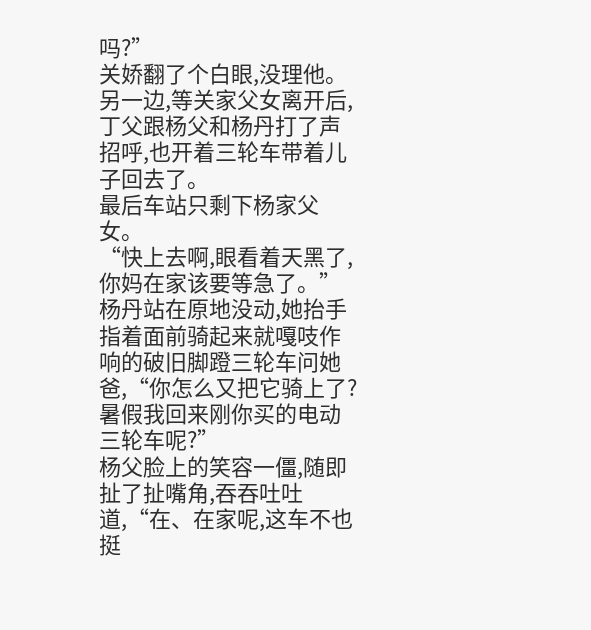吗?”
关娇翻了个白眼,没理他。
另一边,等关家父女离开后,丁父跟杨父和杨丹打了声招呼,也开着三轮车带着儿子回去了。
最后车站只剩下杨家父女。
“快上去啊,眼看着天黑了,你妈在家该要等急了。”
杨丹站在原地没动,她抬手指着面前骑起来就嘎吱作响的破旧脚蹬三轮车问她爸,“你怎么又把它骑上了?暑假我回来刚你买的电动三轮车呢?”
杨父脸上的笑容一僵,随即扯了扯嘴角,吞吞吐吐道,“在、在家呢,这车不也挺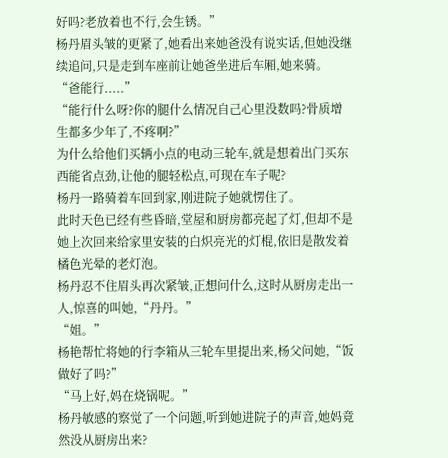好吗?老放着也不行,会生锈。”
杨丹眉头皱的更紧了,她看出来她爸没有说实话,但她没继续追问,只是走到车座前让她爸坐进后车厢,她来骑。
“爸能行.....”
“能行什么呀?你的腿什么情况自己心里没数吗?骨质增生都多少年了,不疼啊?”
为什么给他们买辆小点的电动三轮车,就是想着出门买东西能省点劲,让他的腿轻松点,可现在车子呢?
杨丹一路骑着车回到家,刚进院子她就愣住了。
此时天色已经有些昏暗,堂屋和厨房都亮起了灯,但却不是她上次回来给家里安装的白炽亮光的灯棍,依旧是散发着橘色光晕的老灯泡。
杨丹忍不住眉头再次紧皱,正想问什么,这时从厨房走出一人,惊喜的叫她,“丹丹。”
“姐。”
杨艳帮忙将她的行李箱从三轮车里提出来,杨父问她,“饭做好了吗?”
“马上好,妈在烧锅呢。”
杨丹敏感的察觉了一个问题,听到她进院子的声音,她妈竟然没从厨房出来?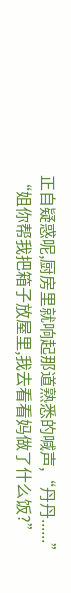正自疑惑呢,厨房里就响起那道熟悉的喊声,“丹丹......”
“姐你帮我把箱子放屋里,我去看看妈做了什么饭?”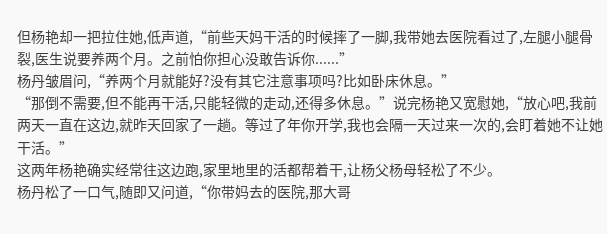但杨艳却一把拉住她,低声道,“前些天妈干活的时候摔了一脚,我带她去医院看过了,左腿小腿骨裂,医生说要养两个月。之前怕你担心没敢告诉你......”
杨丹皱眉问,“养两个月就能好?没有其它注意事项吗?比如卧床休息。”
“那倒不需要,但不能再干活,只能轻微的走动,还得多休息。”说完杨艳又宽慰她,“放心吧,我前两天一直在这边,就昨天回家了一趟。等过了年你开学,我也会隔一天过来一次的,会盯着她不让她干活。”
这两年杨艳确实经常往这边跑,家里地里的活都帮着干,让杨父杨母轻松了不少。
杨丹松了一口气,随即又问道,“你带妈去的医院,那大哥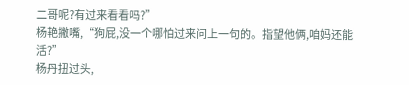二哥呢?有过来看看吗?”
杨艳撇嘴,“狗屁,没一个哪怕过来问上一句的。指望他俩,咱妈还能活?”
杨丹扭过头,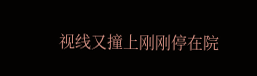视线又撞上刚刚停在院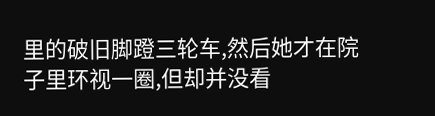里的破旧脚蹬三轮车,然后她才在院子里环视一圈,但却并没看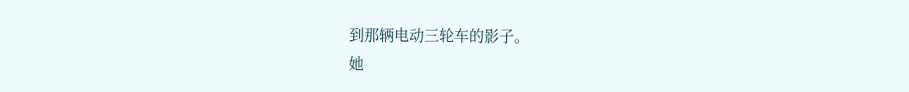到那辆电动三轮车的影子。
她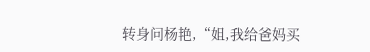转身问杨艳,“姐,我给爸妈买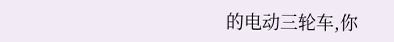的电动三轮车,你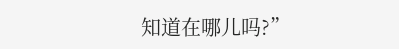知道在哪儿吗?”